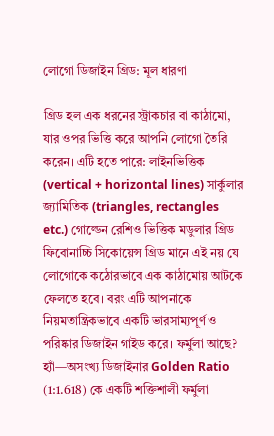লোগো ডিজাইন গ্রিড: মূল ধারণা

গ্রিড হল এক ধরনের স্ট্রাকচার বা কাঠামো, যার ওপর ভিত্তি করে আপনি লোগো তৈরি করেন। এটি হতে পারে: লাইনভিত্তিক (vertical + horizontal lines) সার্কুলার জ্যামিতিক (triangles, rectangles etc.) গোল্ডেন রেশিও ভিত্তিক মডুলার গ্রিড ফিবোনাচ্চি সিকোয়েন্স গ্রিড মানে এই নয় যে লোগোকে কঠোরভাবে এক কাঠামোয় আটকে ফেলতে হবে। বরং এটি আপনাকে নিয়মতান্ত্রিকভাবে একটি ভারসাম্যপূর্ণ ও পরিষ্কার ডিজাইন গাইড করে। ফর্মুলা আছে? হ্যাঁ—অসংখ্য ডিজাইনার Golden Ratio (1:1.618) কে একটি শক্তিশালী ফর্মুলা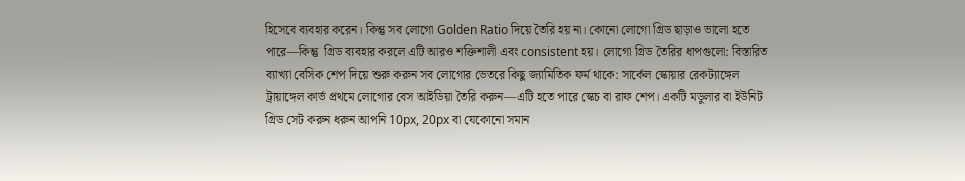হিসেবে ব্যবহার করেন। কিন্তু সব লোগো Golden Ratio দিয়ে তৈরি হয় না। কোনো লোগো গ্রিড ছাড়াও ভালো হতে পারে—কিন্তু  গ্রিড ব্যবহার করলে এটি আরও শক্তিশালী এবং consistent হয়। লোগো গ্রিড তৈরির ধাপগুলো: বিস্তারিত ব্যাখ্যা বেসিক শেপ দিয়ে শুরু করুন সব লোগোর ভেতরে কিছু জ্যামিতিক ফর্ম থাকে: সার্কেল স্কোয়ার রেকট্যাঙ্গেল ট্রায়াঙ্গেল কার্ভ প্রথমে লোগোর বেস আইডিয়া তৈরি করুন—এটি হতে পারে স্কেচ বা রাফ শেপ। একটি মডুলার বা ইউনিট গ্রিড সেট করুন ধরুন আপনি 10px, 20px বা যেকোনো সমান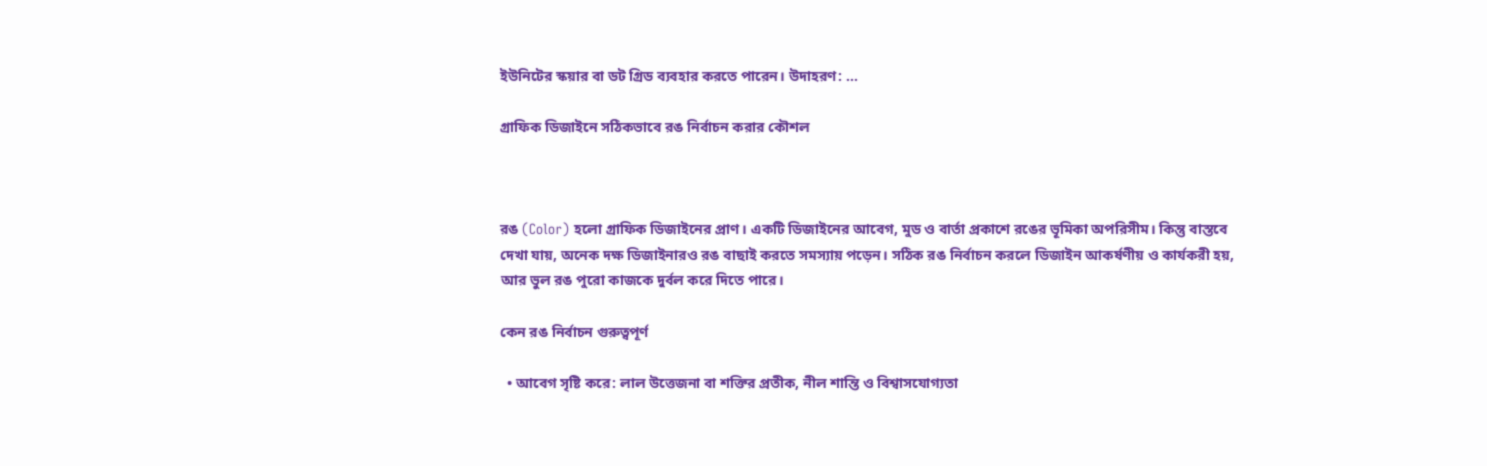ইউনিটের স্কয়ার বা ডট গ্রিড ব্যবহার করতে পারেন। উদাহরণ: ...

গ্রাফিক ডিজাইনে সঠিকভাবে রঙ নির্বাচন করার কৌশল



রঙ (Color) হলো গ্রাফিক ডিজাইনের প্রাণ। একটি ডিজাইনের আবেগ, মুড ও বার্তা প্রকাশে রঙের ভূমিকা অপরিসীম। কিন্তু বাস্তবে দেখা যায়, অনেক দক্ষ ডিজাইনারও রঙ বাছাই করতে সমস্যায় পড়েন। সঠিক রঙ নির্বাচন করলে ডিজাইন আকর্ষণীয় ও কার্যকরী হয়, আর ভুল রঙ পুরো কাজকে দুর্বল করে দিতে পারে।

কেন রঙ নির্বাচন গুরুত্বপূর্ণ

  • আবেগ সৃষ্টি করে: লাল উত্তেজনা বা শক্তির প্রতীক, নীল শান্তি ও বিশ্বাসযোগ্যতা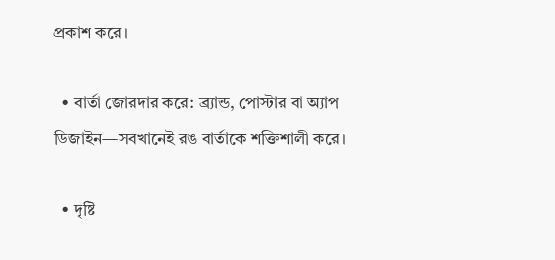প্রকাশ করে।

  • বার্তা জোরদার করে: ব্র্যান্ড, পোস্টার বা অ্যাপ ডিজাইন—সবখানেই রঙ বার্তাকে শক্তিশালী করে।

  • দৃষ্টি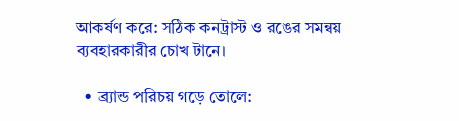আকর্ষণ করে: সঠিক কনট্রাস্ট ও রঙের সমন্বয় ব্যবহারকারীর চোখ টানে।

  • ব্র্যান্ড পরিচয় গড়ে তোলে: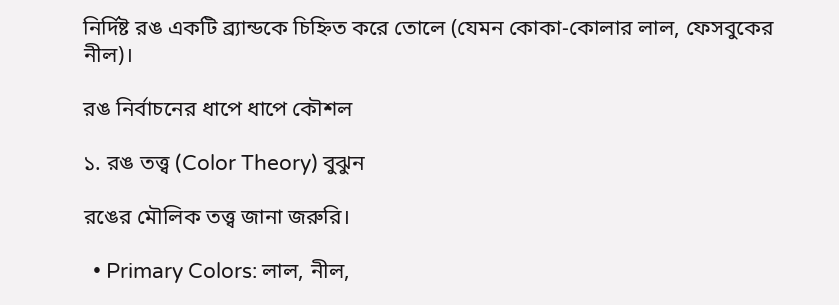নির্দিষ্ট রঙ একটি ব্র্যান্ডকে চিহ্নিত করে তোলে (যেমন কোকা-কোলার লাল, ফেসবুকের নীল)।

রঙ নির্বাচনের ধাপে ধাপে কৌশল

১. রঙ তত্ত্ব (Color Theory) বুঝুন

রঙের মৌলিক তত্ত্ব জানা জরুরি।

  • Primary Colors: লাল, নীল,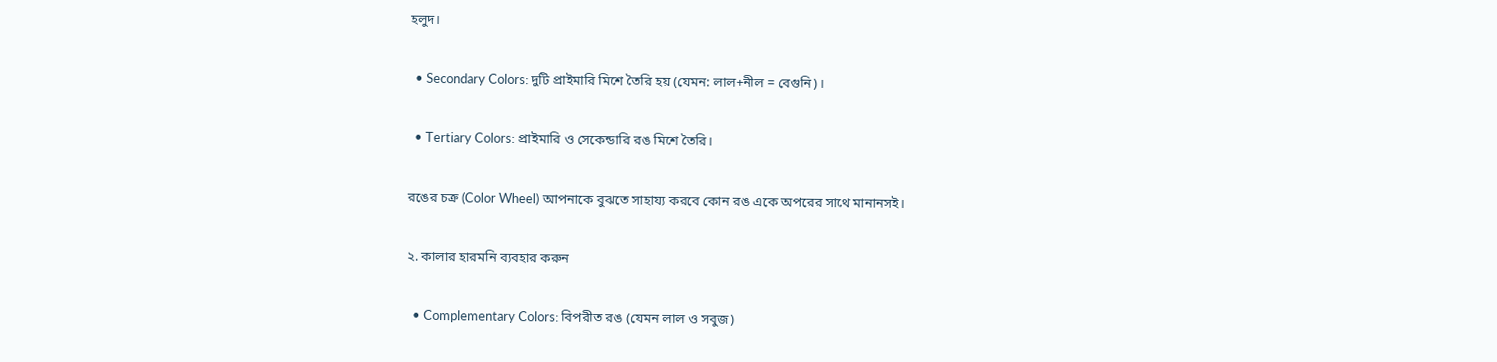হলুদ।

  • Secondary Colors: দুটি প্রাইমারি মিশে তৈরি হয় (যেমন: লাল+নীল = বেগুনি)।

  • Tertiary Colors: প্রাইমারি ও সেকেন্ডারি রঙ মিশে তৈরি।

রঙের চক্র (Color Wheel) আপনাকে বুঝতে সাহায্য করবে কোন রঙ একে অপরের সাথে মানানসই।

২. কালার হারমনি ব্যবহার করুন

  • Complementary Colors: বিপরীত রঙ (যেমন লাল ও সবুজ)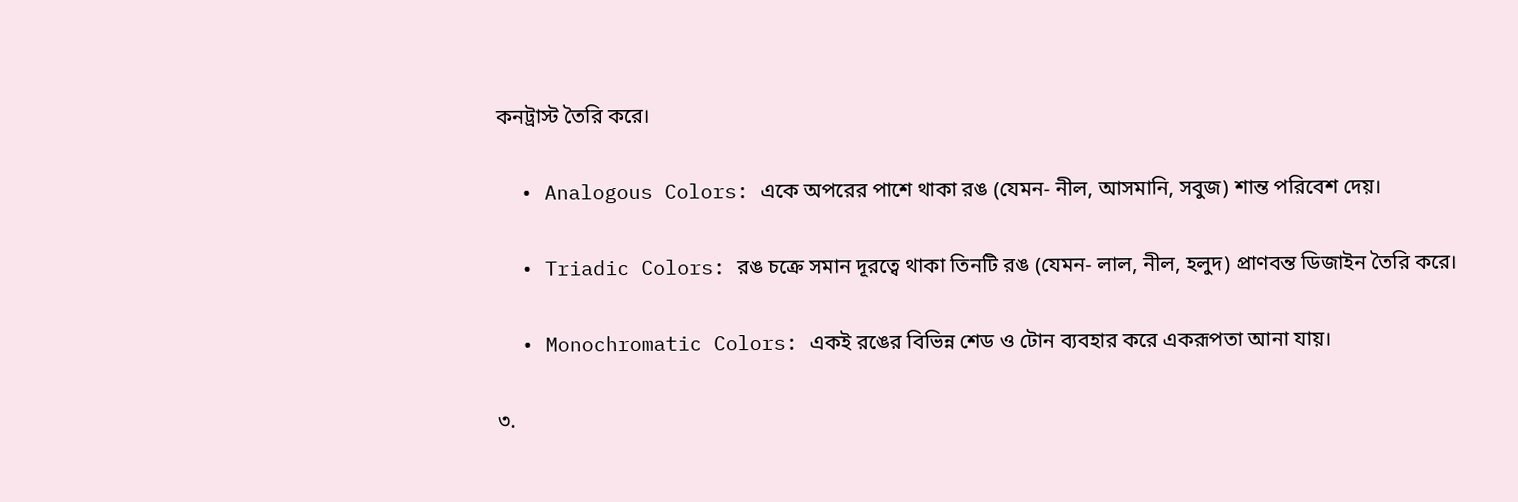কনট্রাস্ট তৈরি করে।

  • Analogous Colors: একে অপরের পাশে থাকা রঙ (যেমন- নীল, আসমানি, সবুজ) শান্ত পরিবেশ দেয়।

  • Triadic Colors: রঙ চক্রে সমান দূরত্বে থাকা তিনটি রঙ (যেমন- লাল, নীল, হলুদ) প্রাণবন্ত ডিজাইন তৈরি করে।

  • Monochromatic Colors: একই রঙের বিভিন্ন শেড ও টোন ব্যবহার করে একরূপতা আনা যায়।

৩.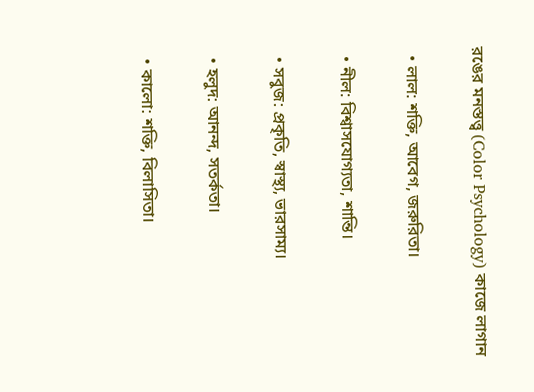রঙের মনস্তত্ত্ব (Color Psychology) কাজে লাগান

  • লাল: শক্তি, আবেগ, জরুরিতা।

  • নীল: বিশ্বাসযোগ্যতা, শান্তি।

  • সবুজ: প্রকৃতি, স্বাস্থ্য, ভারসাম্য।

  • হলুদ: আনন্দ, সতর্কতা।

  • কালো: শক্তি, বিলাসিতা।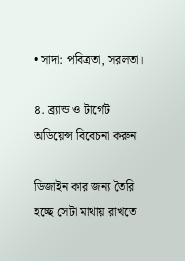• সাদা: পবিত্রতা, সরলতা।

৪. ব্র্যান্ড ও টার্গেট অডিয়েন্স বিবেচনা করুন

ডিজাইন কার জন্য তৈরি হচ্ছে সেটা মাথায় রাখতে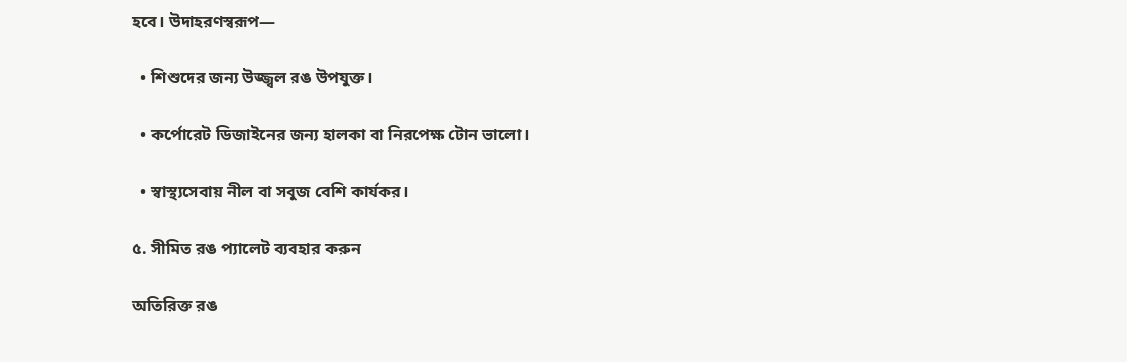হবে। উদাহরণস্বরূপ—

  • শিশুদের জন্য উজ্জ্বল রঙ উপযুক্ত।

  • কর্পোরেট ডিজাইনের জন্য হালকা বা নিরপেক্ষ টোন ভালো।

  • স্বাস্থ্যসেবায় নীল বা সবুজ বেশি কার্যকর।

৫. সীমিত রঙ প্যালেট ব্যবহার করুন

অতিরিক্ত রঙ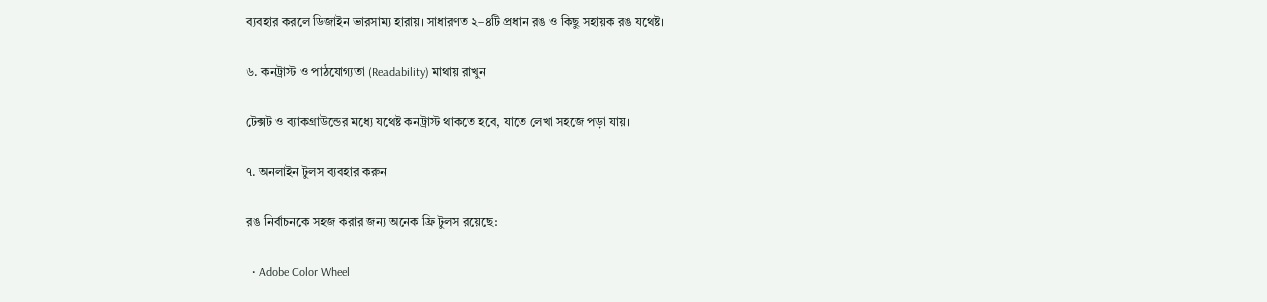ব্যবহার করলে ডিজাইন ভারসাম্য হারায়। সাধারণত ২–৪টি প্রধান রঙ ও কিছু সহায়ক রঙ যথেষ্ট।

৬. কনট্রাস্ট ও পাঠযোগ্যতা (Readability) মাথায় রাখুন

টেক্সট ও ব্যাকগ্রাউন্ডের মধ্যে যথেষ্ট কনট্রাস্ট থাকতে হবে, যাতে লেখা সহজে পড়া যায়।

৭. অনলাইন টুলস ব্যবহার করুন

রঙ নির্বাচনকে সহজ করার জন্য অনেক ফ্রি টুলস রয়েছে:

  • Adobe Color Wheel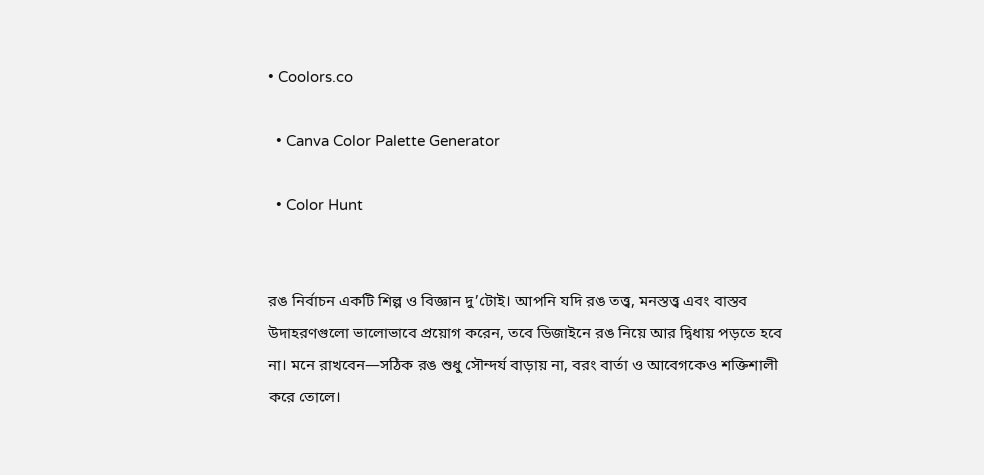• Coolors.co

  • Canva Color Palette Generator

  • Color Hunt


রঙ নির্বাচন একটি শিল্প ও বিজ্ঞান দু’টোই। আপনি যদি রঙ তত্ত্ব, মনস্তত্ত্ব এবং বাস্তব উদাহরণগুলো ভালোভাবে প্রয়োগ করেন, তবে ডিজাইনে রঙ নিয়ে আর দ্বিধায় পড়তে হবে না। মনে রাখবেন—সঠিক রঙ শুধু সৌন্দর্য বাড়ায় না, বরং বার্তা ও আবেগকেও শক্তিশালী করে তোলে।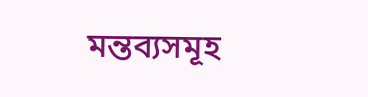মন্তব্যসমূহ